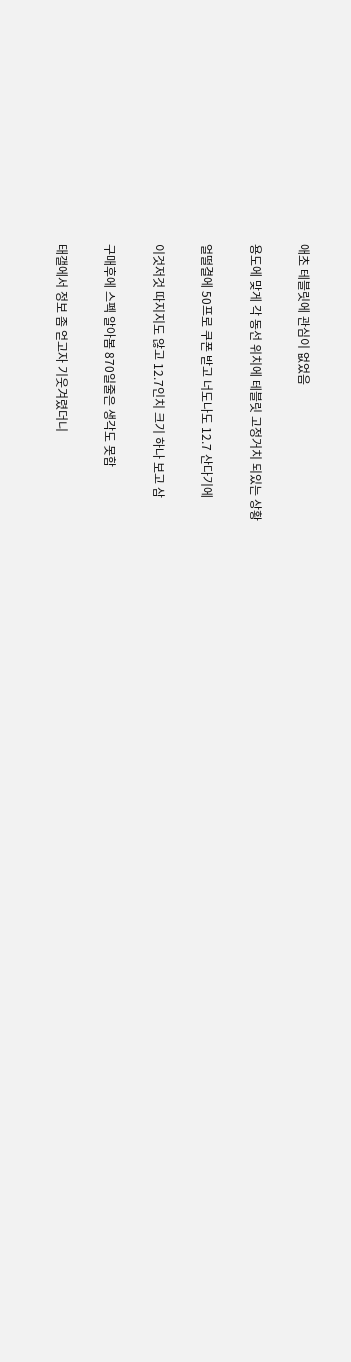애초 테블릿에 관심이 없었음


용도에 맞게 각 동선 위치에 테블릿 고정거치 되있는 상황


얼떨결에 50프로 쿠폰 받고 너도나도 12.7 산다기에


이것저것 따지지도 않고 12.7인치 크기 하나 보고 삼


구매후에 스펙 알아봄 870일줄은 생각도 못함


태갤에서 정보 좀 얻고자 기웃겨렸더니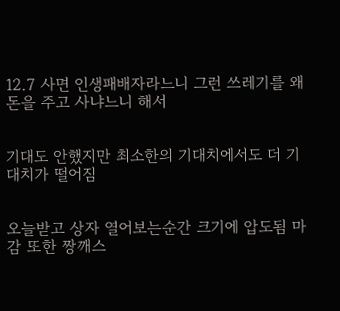12.7 사면 인생패배자라느니 그런 쓰레기를 왜 돈을 주고 사냐느니 해서


기대도 안했지만 최소한의 기대치에서도 더 기대치가 떨어짐


오늘받고 상자 열어보는순간 크기에 압도됨 마감 또한 짱깨스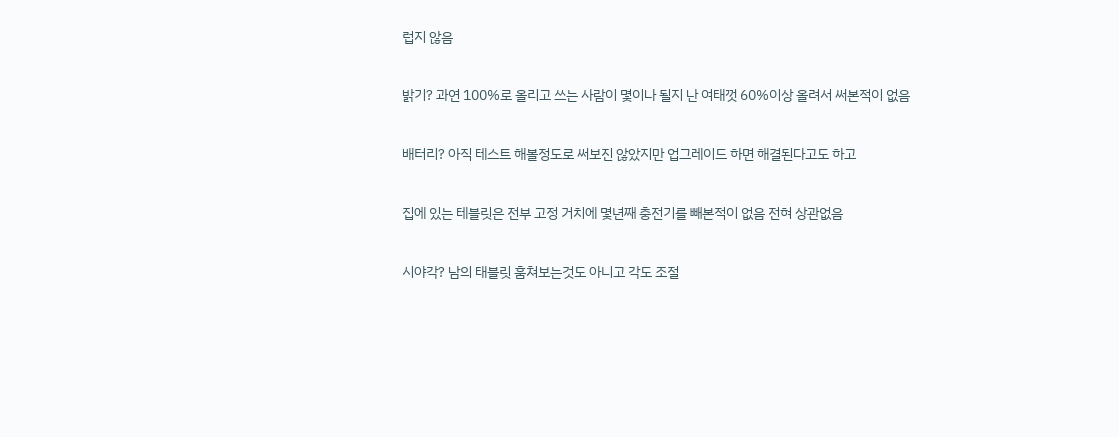럽지 않음


밝기? 과연 100%로 올리고 쓰는 사람이 몇이나 될지 난 여태껏 60%이상 올려서 써본적이 없음


배터리? 아직 테스트 해볼정도로 써보진 않았지만 업그레이드 하면 해결된다고도 하고


집에 있는 테블릿은 전부 고정 거치에 몇년째 충전기를 빼본적이 없음 전혀 상관없음


시야각? 남의 태블릿 훔쳐보는것도 아니고 각도 조절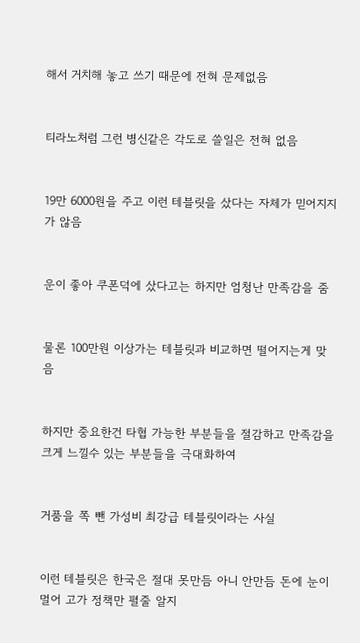해서 거치해 놓고 쓰기 때문에 전혀 문제없음


티라노처럼 그런 병신같은 각도로 쓸일은 전혀 없음


19만 6000원을 주고 이런 테블릿을 샀다는 자체가 믿어지지가 않음


운이 좋아 쿠폰덕에 샀다고는 하지만 엄청난 만족감을 줌


물론 100만원 이상가는 테블릿과 비교하면 떨어지는게 맞음


하지만 중요한건 타협 가능한 부분들을 절감하고 만족감을 크게 느낄수 있는 부분들을 극대화하여


거품을 쪽 뺀 가성비 최강급 테블릿이라는 사실


이런 테블릿은 한국은 절대 못만듬 아니 안만듬 돈에 눈이 멀어 고가 정책만 펼줄 알지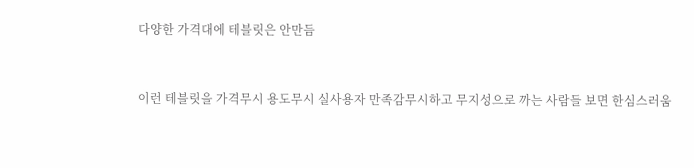다양한 가격대에 테블릿은 안만듬


이런 테블릿을 가격무시 용도무시 실사용자 만족감무시하고 무지성으로 까는 사람들 보면 한심스러움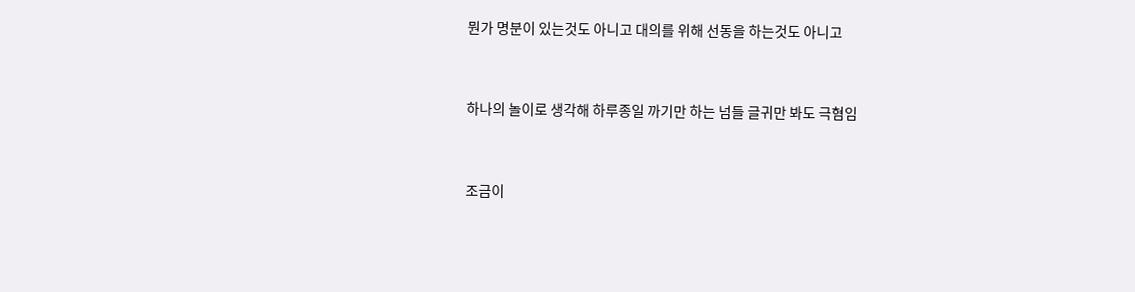뭔가 명분이 있는것도 아니고 대의를 위해 선동을 하는것도 아니고


하나의 놀이로 생각해 하루종일 까기만 하는 넘들 글귀만 봐도 극혐임


조금이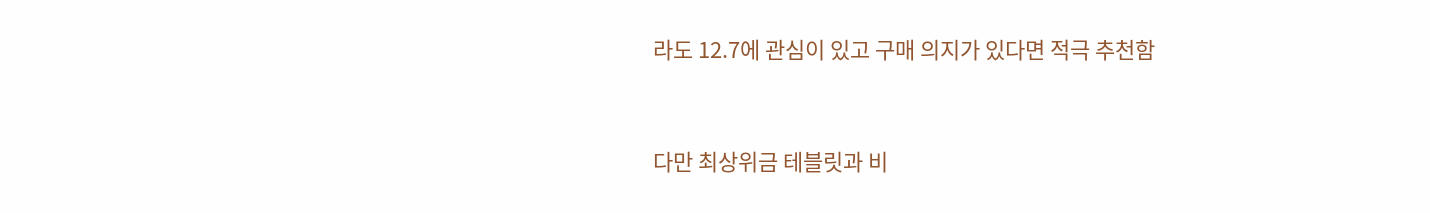라도 12.7에 관심이 있고 구매 의지가 있다면 적극 추천함


다만 최상위금 테블릿과 비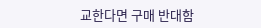교한다면 구매 반대함